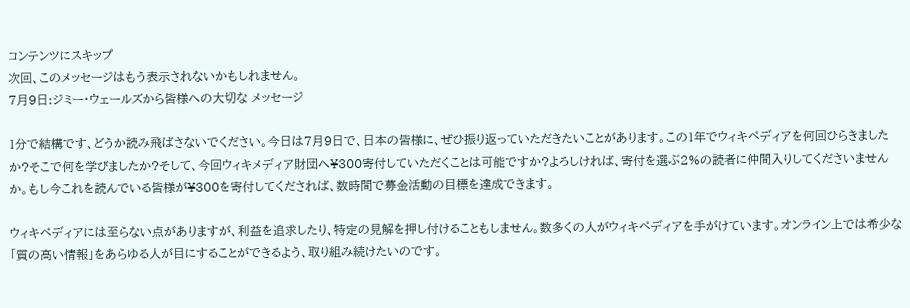コンテンツにスキップ
次回、このメッセージはもう表示されないかもしれません。
7月9日:ジミー・ウェールズから皆様への大切な メッセージ

1分で結構です、どうか読み飛ばさないでください。今日は7月9日で、日本の皆様に、ぜひ振り返っていただきたいことがあります。この1年でウィキペディアを何回ひらきましたか?そこで何を学びましたか?そして、今回ウィキメディア財団へ¥300寄付していただくことは可能ですか?よろしければ、寄付を選ぶ2%の読者に仲間入りしてくださいませんか。もし今これを読んでいる皆様が¥300を寄付してくだされば、数時間で募金活動の目標を達成できます。

ウィキペディアには至らない点がありますが、利益を追求したり、特定の見解を押し付けることもしません。数多くの人がウィキペディアを手がけています。オンライン上では希少な「質の高い情報」をあらゆる人が目にすることができるよう、取り組み続けたいのです。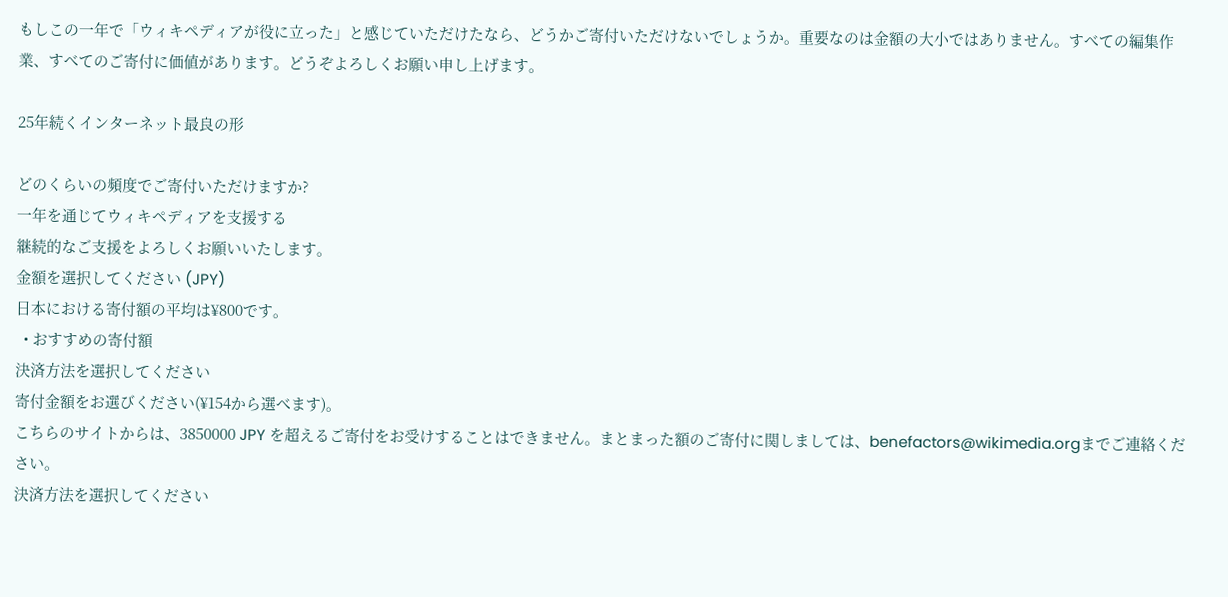もしこの一年で「ウィキペディアが役に立った」と感じていただけたなら、どうかご寄付いただけないでしょうか。重要なのは金額の大小ではありません。すべての編集作業、すべてのご寄付に価値があります。どうぞよろしくお願い申し上げます。

25年続くインターネット最良の形

どのくらいの頻度でご寄付いただけますか?
一年を通じてウィキペディアを支援する
継続的なご支援をよろしくお願いいたします。
金額を選択してください (JPY)
日本における寄付額の平均は¥800です。
  • おすすめの寄付額
決済方法を選択してください
寄付金額をお選びください(¥154から選べます)。
こちらのサイトからは、3850000 JPY を超えるご寄付をお受けすることはできません。まとまった額のご寄付に関しましては、benefactors@wikimedia.orgまでご連絡ください。
決済方法を選択してください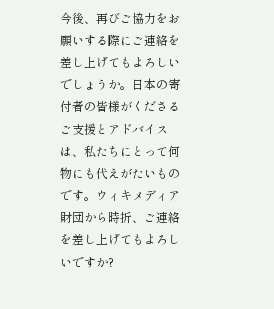今後、再びご協力をお願いする際にご連絡を差し上げてもよろしいでしょうか。日本の寄付者の皆様がくださるご支援とアドバイスは、私たちにとって何物にも代えがたいものです。ウィキメディア財団から時折、ご連絡を差し上げてもよろしいですか?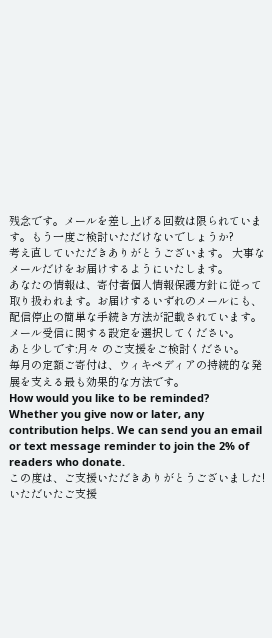残念です。メールを差し上げる回数は限られています。もう一度ご検討いただけないでしょうか?
考え直していただきありがとうございます。 大事なメールだけをお届けするようにいたします。
あなたの情報は、寄付者個人情報保護方針に従って取り扱われます。お届けするいずれのメールにも、配信停止の簡単な手続き方法が記載されています。
メール受信に関する設定を選択してください。
あと少しです:月々 のご支援をご検討ください。
毎月の定額ご寄付は、ウィキペディアの持続的な発展を支える最も効果的な方法です。
How would you like to be reminded?
Whether you give now or later, any contribution helps. We can send you an email or text message reminder to join the 2% of readers who donate.
この度は、ご支援いただきありがとうございました!
いただいたご支援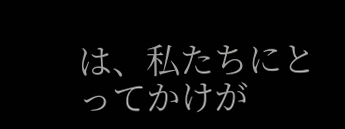は、私たちにとってかけが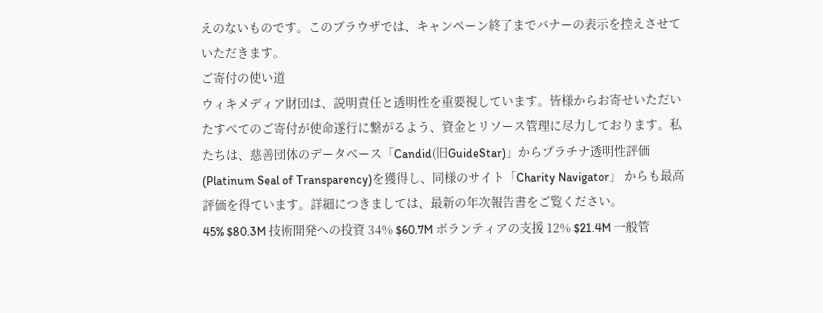えのないものです。このブラウザでは、キャンペーン終了までバナーの表示を控えさせていただきます。
ご寄付の使い道
ウィキメディア財団は、説明責任と透明性を重要視しています。皆様からお寄せいただいたすべてのご寄付が使命遂行に繋がるよう、資金とリソース管理に尽力しております。私たちは、慈善団体のデータベース「Candid(旧GuideStar)」からプラチナ透明性評価(Platinum Seal of Transparency)を獲得し、同様のサイト「Charity Navigator」 からも最高評価を得ています。詳細につきましては、最新の年次報告書をご覧ください。
45% $80.3M 技術開発への投資 34% $60.7M ボランティアの支援 12% $21.4M 一般管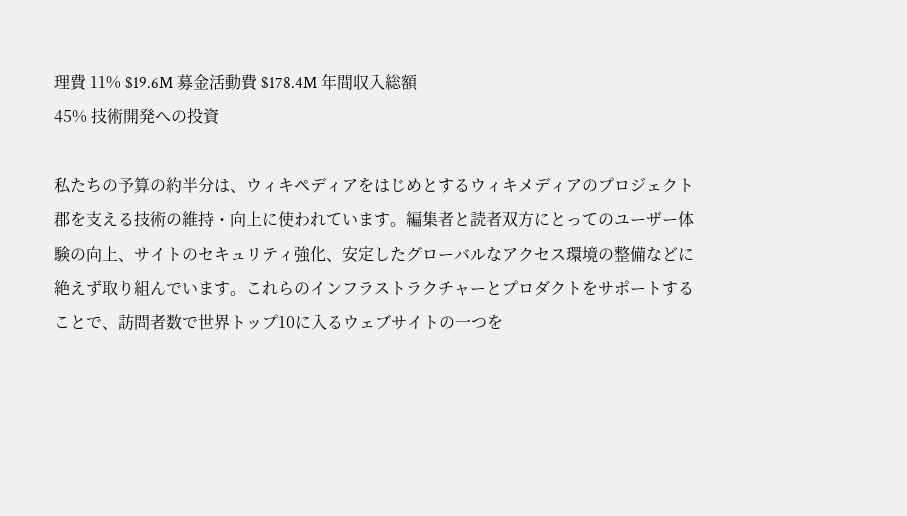理費 11% $19.6M 募金活動費 $178.4M 年間収入総額
45% 技術開発への投資

私たちの予算の約半分は、ウィキペディアをはじめとするウィキメディアのプロジェクト郡を支える技術の維持・向上に使われています。編集者と読者双方にとってのユーザー体験の向上、サイトのセキュリティ強化、安定したグローバルなアクセス環境の整備などに絶えず取り組んでいます。これらのインフラストラクチャーとプロダクトをサポートすることで、訪問者数で世界トップ10に入るウェブサイトの一つを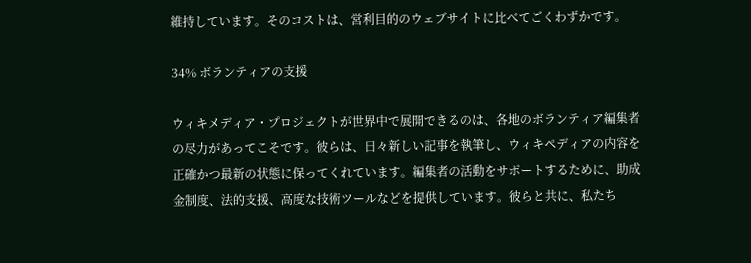維持しています。そのコストは、営利目的のウェブサイトに比べてごくわずかです。

34% ボランティアの支援

ウィキメディア・プロジェクトが世界中で展開できるのは、各地のボランティア編集者の尽力があってこそです。彼らは、日々新しい記事を執筆し、ウィキペディアの内容を正確かつ最新の状態に保ってくれています。編集者の活動をサポートするために、助成金制度、法的支援、高度な技術ツールなどを提供しています。彼らと共に、私たち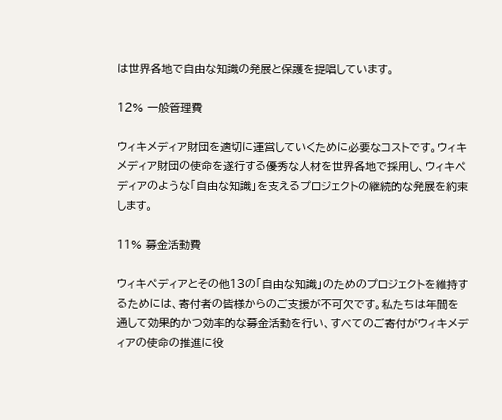は世界各地で自由な知識の発展と保護を提唱しています。

12% 一般管理費

ウィキメディア財団を適切に運営していくために必要なコストです。ウィキメディア財団の使命を遂行する優秀な人材を世界各地で採用し、ウィキペディアのような「自由な知識」を支えるプロジェクトの継続的な発展を約束します。

11% 募金活動費

ウィキペディアとその他13の「自由な知識」のためのプロジェクトを維持するためには、寄付者の皆様からのご支援が不可欠です。私たちは年間を通して効果的かつ効率的な募金活動を行い、すべてのご寄付がウィキメディアの使命の推進に役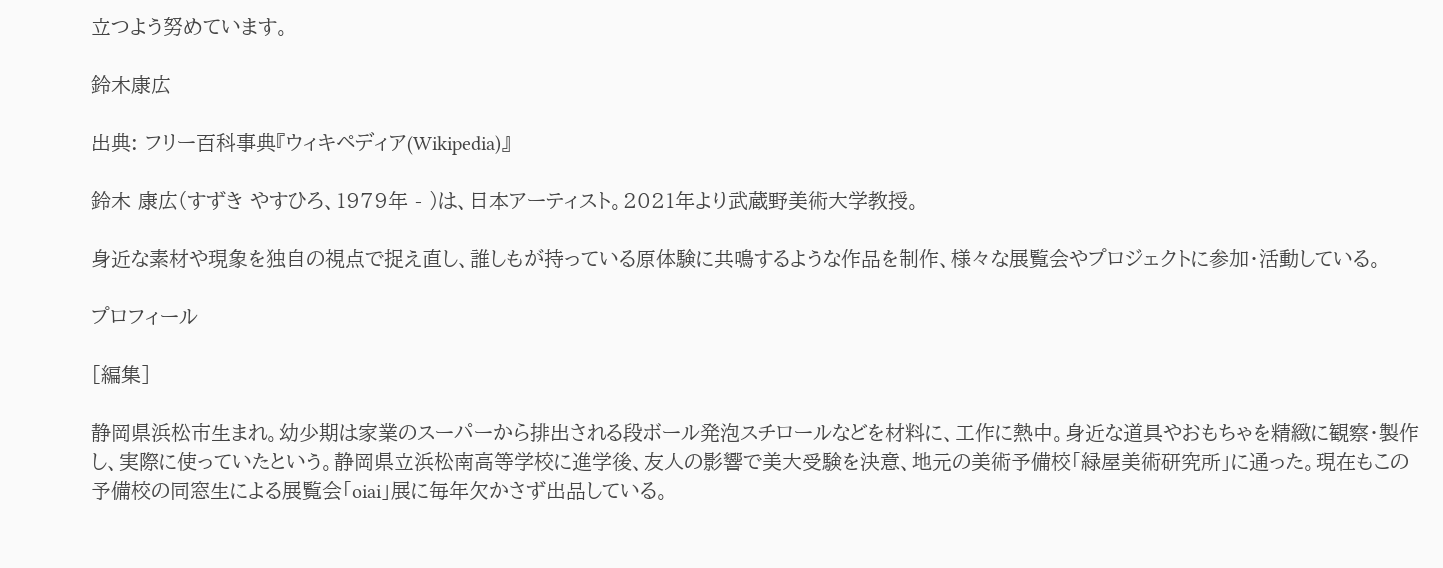立つよう努めています。

鈴木康広

出典: フリー百科事典『ウィキペディア(Wikipedia)』

鈴木 康広(すずき やすひろ、1979年 - )は、日本アーティスト。2021年より武蔵野美術大学教授。

身近な素材や現象を独自の視点で捉え直し、誰しもが持っている原体験に共鳴するような作品を制作、様々な展覧会やプロジェクトに参加・活動している。

プロフィール

[編集]

静岡県浜松市生まれ。幼少期は家業のスーパーから排出される段ボール発泡スチロールなどを材料に、工作に熱中。身近な道具やおもちゃを精緻に観察・製作し、実際に使っていたという。静岡県立浜松南高等学校に進学後、友人の影響で美大受験を決意、地元の美術予備校「緑屋美術研究所」に通った。現在もこの予備校の同窓生による展覧会「oiai」展に毎年欠かさず出品している。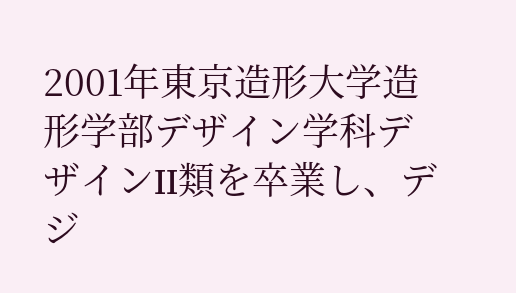2001年東京造形大学造形学部デザイン学科デザインII類を卒業し、デジ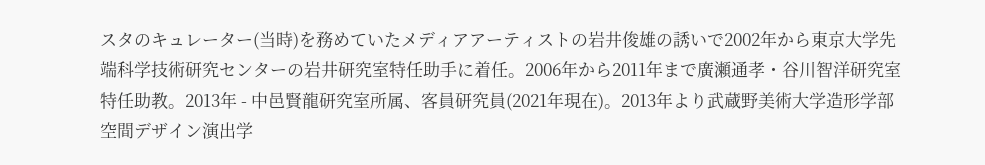スタのキュレーター(当時)を務めていたメディアアーティストの岩井俊雄の誘いで2002年から東京大学先端科学技術研究センターの岩井研究室特任助手に着任。2006年から2011年まで廣瀬通孝・谷川智洋研究室特任助教。2013年 - 中邑賢龍研究室所属、客員研究員(2021年現在)。2013年より武蔵野美術大学造形学部空間デザイン演出学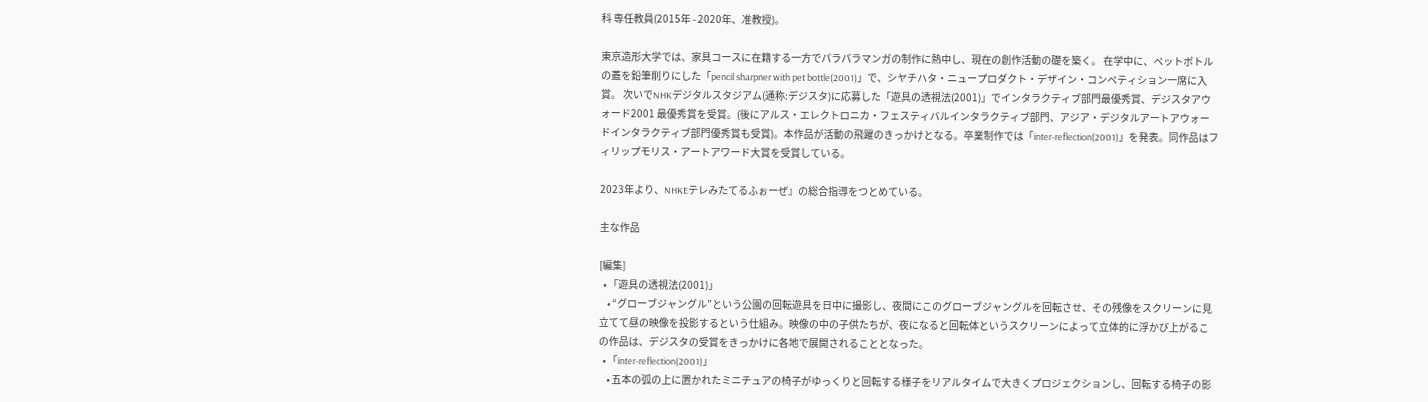科 専任教員(2015年 - 2020年、准教授)。

東京造形大学では、家具コースに在籍する一方でパラパラマンガの制作に熱中し、現在の創作活動の礎を築く。 在学中に、ペットボトルの蓋を鉛筆削りにした「pencil sharpner with pet bottle(2001)」で、シヤチハタ・ニュープロダクト・デザイン・コンペティション一席に入賞。 次いでNHKデジタルスタジアム(通称:デジスタ)に応募した「遊具の透視法(2001)」でインタラクティブ部門最優秀賞、デジスタアウォード2001 最優秀賞を受賞。(後にアルス・エレクトロニカ・フェスティバルインタラクティブ部門、アジア・デジタルアートアウォードインタラクティブ部門優秀賞も受賞)。本作品が活動の飛躍のきっかけとなる。卒業制作では「inter-reflection(2001)」を発表。同作品はフィリップモリス・アートアワード大賞を受賞している。

2023年より、NHKEテレみたてるふぉーぜ』の総合指導をつとめている。

主な作品

[編集]
  • 「遊具の透視法(2001)」
    • “グローブジャングル”という公園の回転遊具を日中に撮影し、夜間にこのグローブジャングルを回転させ、その残像をスクリーンに見立てて昼の映像を投影するという仕組み。映像の中の子供たちが、夜になると回転体というスクリーンによって立体的に浮かび上がるこの作品は、デジスタの受賞をきっかけに各地で展開されることとなった。
  • 「inter-reflection(2001)」
    • 五本の弧の上に置かれたミニチュアの椅子がゆっくりと回転する様子をリアルタイムで大きくプロジェクションし、回転する椅子の影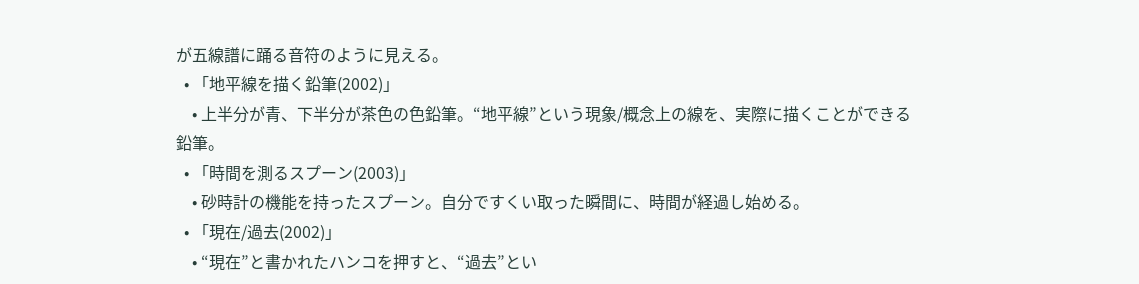が五線譜に踊る音符のように見える。
  • 「地平線を描く鉛筆(2002)」
    • 上半分が青、下半分が茶色の色鉛筆。“地平線”という現象/概念上の線を、実際に描くことができる鉛筆。
  • 「時間を測るスプーン(2003)」
    • 砂時計の機能を持ったスプーン。自分ですくい取った瞬間に、時間が経過し始める。
  • 「現在/過去(2002)」
    • “現在”と書かれたハンコを押すと、“過去”とい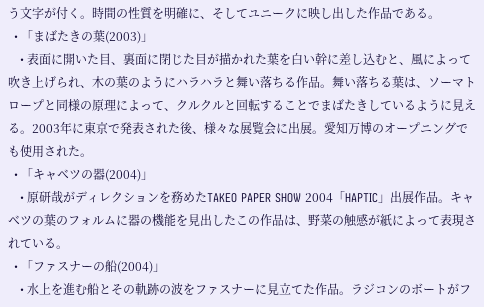う文字が付く。時間の性質を明確に、そしてユニークに映し出した作品である。
  • 「まばたきの葉(2003)」
    • 表面に開いた目、裏面に閉じた目が描かれた葉を白い幹に差し込むと、風によって吹き上げられ、木の葉のようにハラハラと舞い落ちる作品。舞い落ちる葉は、ソーマトロープと同様の原理によって、クルクルと回転することでまばたきしているように見える。2003年に東京で発表された後、様々な展覧会に出展。愛知万博のオープニングでも使用された。
  • 「キャベツの器(2004)」
    • 原研哉がディレクションを務めたTAKEO PAPER SHOW 2004「HAPTIC」出展作品。キャベツの葉のフォルムに器の機能を見出したこの作品は、野菜の触感が紙によって表現されている。
  • 「ファスナーの船(2004)」
    • 水上を進む船とその軌跡の波をファスナーに見立てた作品。ラジコンのボートがフ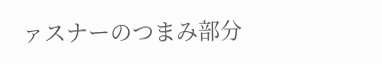ァスナーのつまみ部分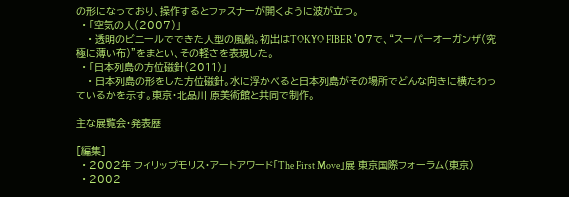の形になっており、操作するとファスナーが開くように波が立つ。
  • 「空気の人(2007)」
    • 透明のビニールでできた人型の風船。初出はTOKYO FIBER '07で、“スーパーオーガンザ(究極に薄い布)”をまとい、その軽さを表現した。
  • 「日本列島の方位磁針(2011)」
    • 日本列島の形をした方位磁針。水に浮かべると日本列島がその場所でどんな向きに横たわっているかを示す。東京・北品川 原美術館と共同で制作。

主な展覧会・発表歴

[編集]
  • 2002年 フィリップモリス・アートアワード「The First Move」展 東京国際フォーラム(東京)
  • 2002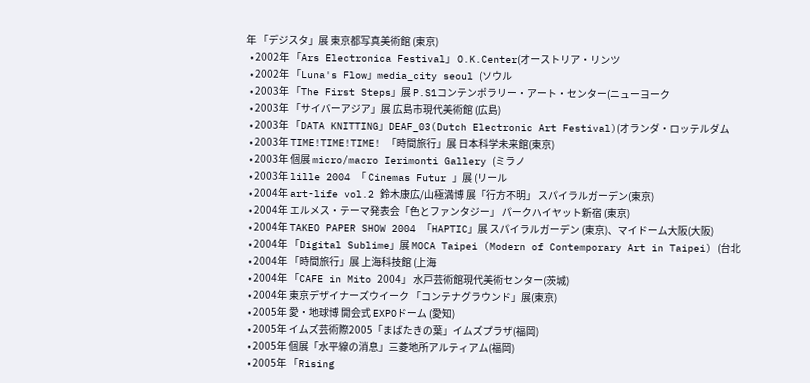年 「デジスタ」展 東京都写真美術館 (東京)
  • 2002年 「Ars Electronica Festival」 O.K.Center(オーストリア・リンツ
  • 2002年 「Luna's Flow」media_city seoul (ソウル
  • 2003年 「The First Steps」展 P.S1コンテンポラリー・アート・センター(ニューヨーク
  • 2003年 「サイバーアジア」展 広島市現代美術館 (広島)
  • 2003年 「DATA KNITTING」DEAF_03(Dutch Electronic Art Festival)(オランダ・ロッテルダム
  • 2003年 TIME!TIME!TIME! 「時間旅行」展 日本科学未来館(東京)
  • 2003年 個展 micro/macro Ierimonti Gallery (ミラノ
  • 2003年 lille 2004 「 Cinemas Futur 」展 (リール
  • 2004年 art-life vol.2 鈴木康広/山極満博 展「行方不明」 スパイラルガーデン(東京)
  • 2004年 エルメス・テーマ発表会「色とファンタジー」 パークハイヤット新宿 (東京)
  • 2004年 TAKEO PAPER SHOW 2004 「HAPTIC」展 スパイラルガーデン (東京)、マイドーム大阪(大阪)
  • 2004年 「Digital Sublime」展 MOCA Taipei (Modern of Contemporary Art in Taipei) (台北
  • 2004年 「時間旅行」展 上海科技館 (上海
  • 2004年 「CAFE in Mito 2004」 水戸芸術館現代美術センター(茨城)
  • 2004年 東京デザイナーズウイーク 「コンテナグラウンド」展(東京)
  • 2005年 愛・地球博 開会式 EXPOドーム (愛知)
  • 2005年 イムズ芸術際2005「まばたきの葉」イムズプラザ(福岡)
  • 2005年 個展「水平線の消息」三菱地所アルティアム(福岡)
  • 2005年 「Rising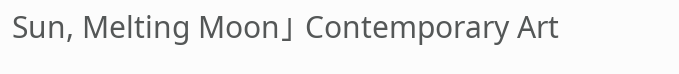Sun, Melting Moon」 Contemporary Art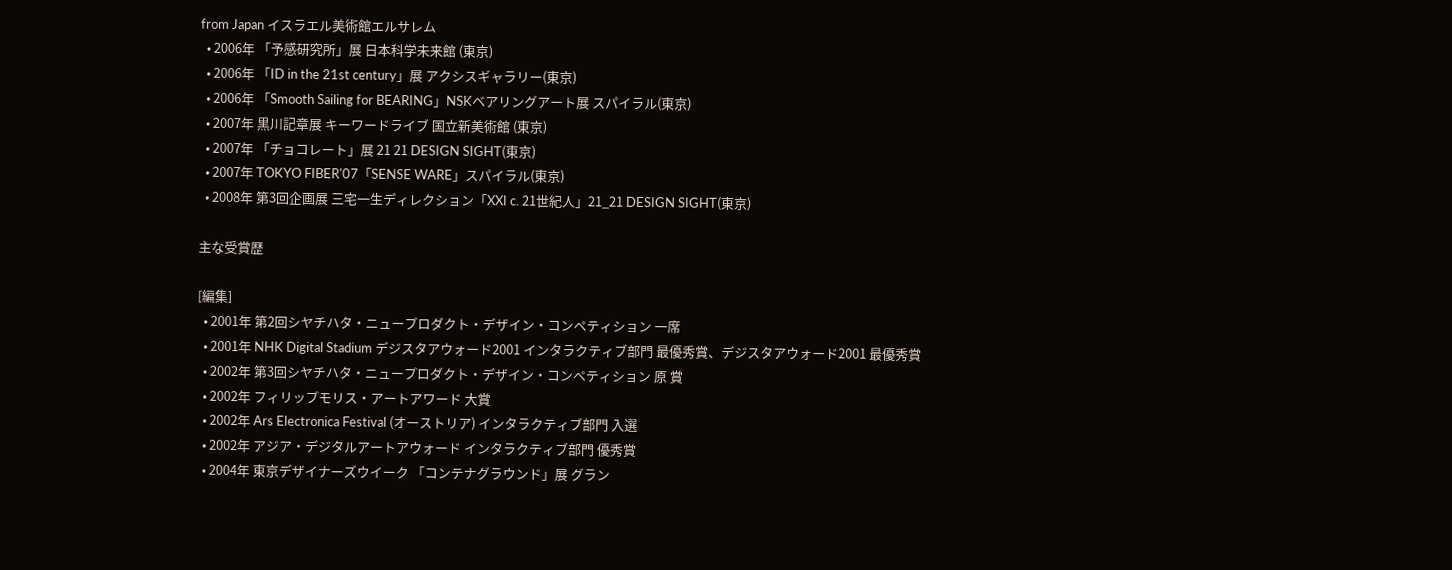from Japan イスラエル美術館エルサレム
  • 2006年 「予感研究所」展 日本科学未来館 (東京)
  • 2006年 「ID in the 21st century」展 アクシスギャラリー(東京)
  • 2006年 「Smooth Sailing for BEARING」NSKベアリングアート展 スパイラル(東京)
  • 2007年 黒川記章展 キーワードライブ 国立新美術館 (東京)
  • 2007年 「チョコレート」展 21 21 DESIGN SIGHT(東京)
  • 2007年 TOKYO FIBER'07「SENSE WARE」スパイラル(東京)
  • 2008年 第3回企画展 三宅一生ディレクション「XXI c. 21世紀人」21_21 DESIGN SIGHT(東京)

主な受賞歴

[編集]
  • 2001年 第2回シヤチハタ・ニュープロダクト・デザイン・コンペティション 一席
  • 2001年 NHK Digital Stadium デジスタアウォード2001 インタラクティブ部門 最優秀賞、デジスタアウォード2001 最優秀賞
  • 2002年 第3回シヤチハタ・ニュープロダクト・デザイン・コンペティション 原 賞
  • 2002年 フィリップモリス・アートアワード 大賞
  • 2002年 Ars Electronica Festival (オーストリア) インタラクティブ部門 入選
  • 2002年 アジア・デジタルアートアウォード インタラクティブ部門 優秀賞
  • 2004年 東京デザイナーズウイーク 「コンテナグラウンド」展 グラン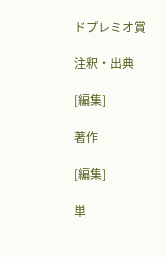ドプレミオ賞

注釈・出典

[編集]

著作

[編集]

単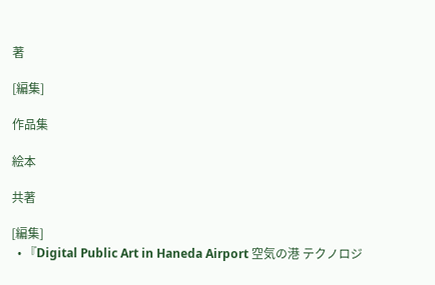著

[編集]

作品集

絵本

共著

[編集]
  • 『Digital Public Art in Haneda Airport 空気の港 テクノロジ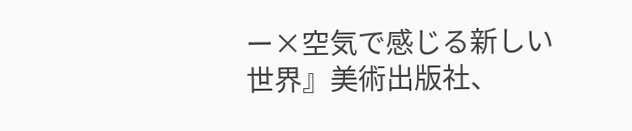ー×空気で感じる新しい世界』美術出版社、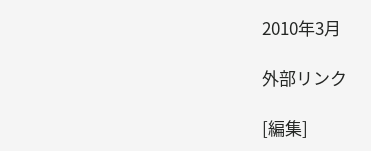2010年3月

外部リンク

[編集]